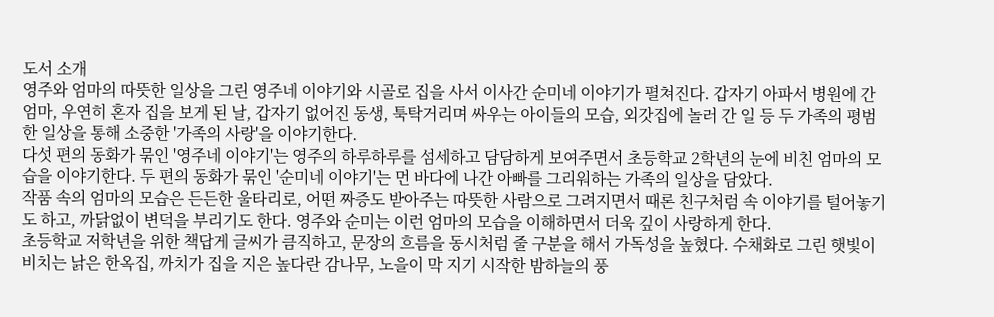도서 소개
영주와 엄마의 따뜻한 일상을 그린 영주네 이야기와 시골로 집을 사서 이사간 순미네 이야기가 펼쳐진다. 갑자기 아파서 병원에 간 엄마, 우연히 혼자 집을 보게 된 날, 갑자기 없어진 동생, 툭탁거리며 싸우는 아이들의 모습, 외갓집에 놀러 간 일 등 두 가족의 평범한 일상을 통해 소중한 '가족의 사랑'을 이야기한다.
다섯 편의 동화가 묶인 '영주네 이야기'는 영주의 하루하루를 섬세하고 담담하게 보여주면서 초등학교 2학년의 눈에 비친 엄마의 모습을 이야기한다. 두 편의 동화가 묶인 '순미네 이야기'는 먼 바다에 나간 아빠를 그리워하는 가족의 일상을 담았다.
작품 속의 엄마의 모습은 든든한 울타리로, 어떤 짜증도 받아주는 따뜻한 사람으로 그려지면서 때론 친구처럼 속 이야기를 털어놓기도 하고, 까닭없이 변덕을 부리기도 한다. 영주와 순미는 이런 엄마의 모습을 이해하면서 더욱 깊이 사랑하게 한다.
초등학교 저학년을 위한 책답게 글씨가 큼직하고, 문장의 흐름을 동시처럼 줄 구분을 해서 가독성을 높혔다. 수채화로 그린 햇빛이 비치는 낡은 한옥집, 까치가 집을 지은 높다란 감나무, 노을이 막 지기 시작한 밤하늘의 풍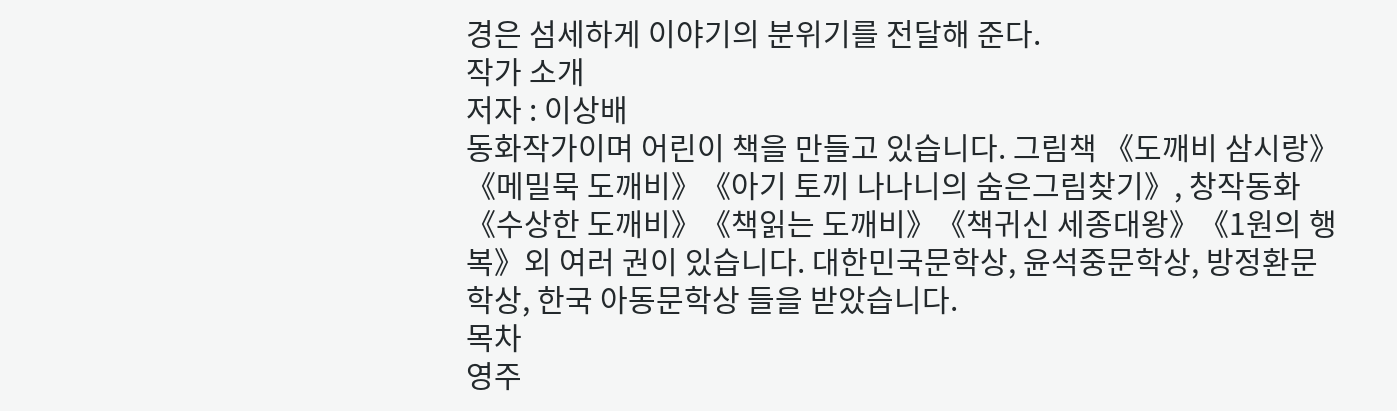경은 섬세하게 이야기의 분위기를 전달해 준다.
작가 소개
저자 : 이상배
동화작가이며 어린이 책을 만들고 있습니다. 그림책 《도깨비 삼시랑》《메밀묵 도깨비》《아기 토끼 나나니의 숨은그림찾기》, 창작동화 《수상한 도깨비》《책읽는 도깨비》《책귀신 세종대왕》《1원의 행복》외 여러 권이 있습니다. 대한민국문학상, 윤석중문학상, 방정환문학상, 한국 아동문학상 들을 받았습니다.
목차
영주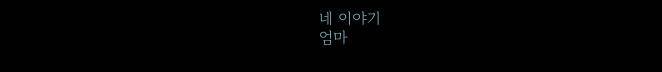네 이야기
엄마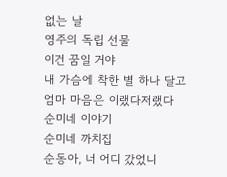없는 날
영주의 독립 선물
이건 꿈일 거야
내 가슴에 착한 별 하나 달고
엄마 마음은 이랬다저랬다
순미네 이야기
순미네 까치집
순동아, 너 어디 갔었니